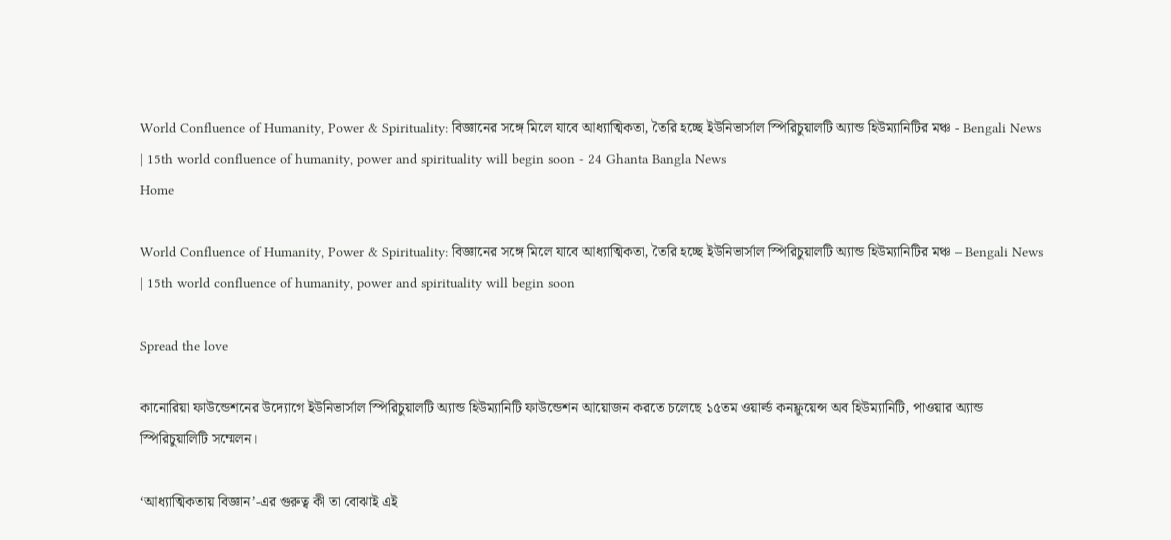World Confluence of Humanity, Power & Spirituality: বিজ্ঞানের সঙ্গে মিলে যাবে আধ্যাত্মিকতা, তৈরি হচ্ছে ইউনিভার্সাল স্পিরিচুয়ালটি অ্যান্ড হিউম্যানিটির মঞ্চ - Bengali News | 15th world confluence of humanity, power and spirituality will begin soon - 24 Ghanta Bangla News
Home

World Confluence of Humanity, Power & Spirituality: বিজ্ঞানের সঙ্গে মিলে যাবে আধ্যাত্মিকতা, তৈরি হচ্ছে ইউনিভার্সাল স্পিরিচুয়ালটি অ্যান্ড হিউম্যানিটির মঞ্চ – Bengali News | 15th world confluence of humanity, power and spirituality will begin soon

Spread the love

কানোরিয়া ফাউন্ডেশনের উদ্যোগে ইউনিভার্সাল স্পিরিচুয়ালটি অ্যান্ড হিউম্যানিটি ফাউন্ডেশন আয়োজন করতে চলেছে ১৫তম ওয়ার্ল্ড কনফ্লুয়েন্স অব হিউম্যানিটি, পাওয়ার অ্যান্ড স্পিরিচুয়ালিটি সম্মেলন।

‘আধ্যাত্মিকতায় বিজ্ঞান’-এর গুরুত্ব কী তা বোঝাই এই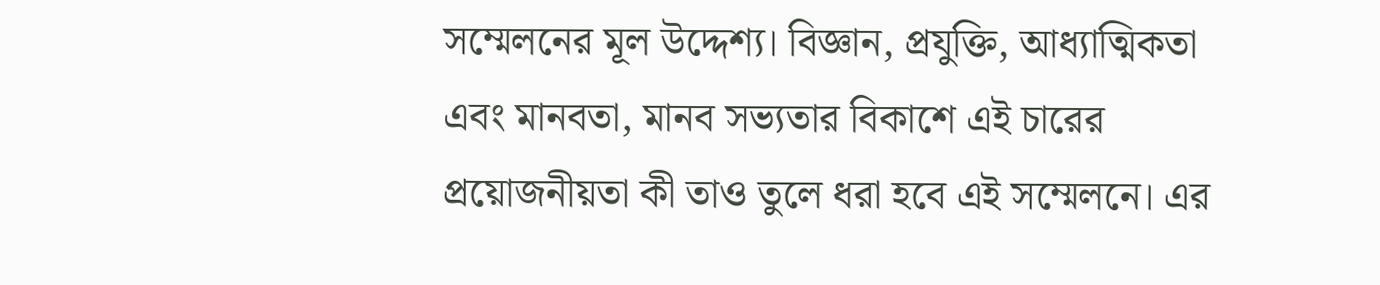সম্মেলনের মূল উদ্দেশ্য। বিজ্ঞান, প্রযুক্তি, আধ্যাত্মিকতা এবং মানবতা, মানব সভ্যতার বিকাশে এই চারের প্রয়োজনীয়তা কী তাও তুলে ধরা হবে এই সম্মেলনে। এর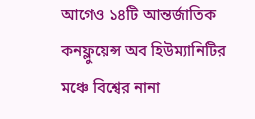আগেও ১৪টি আন্তর্জাতিক কনফ্লুয়েন্স অব হিউম্যানিটির মঞ্চে বিশ্বের নানা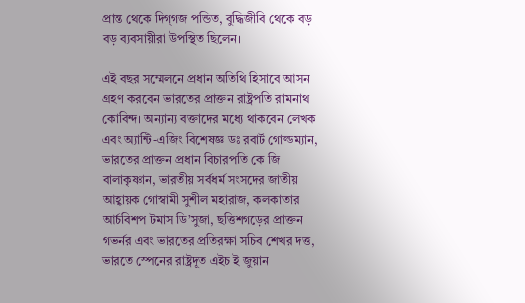প্রান্ত থেকে দিগ্‌গজ পন্ডিত, বুদ্ধিজীবি থেকে বড় বড় ব্যবসায়ীরা উপস্থিত ছিলেন।

এই বছর সম্মেলনে প্রধান অতিথি হিসাবে আসন গ্রহণ করবেন ভারতের প্রাক্তন রাষ্ট্রপতি রামনাথ কোবিন্দ। অন্যান্য বক্তাদের মধ্যে থাকবেন লেখক এবং অ্যান্টি-এজিং বিশেষজ্ঞ ডঃ রবার্ট গোল্ডম্যান, ভারতের প্রাক্তন প্রধান বিচারপতি কে জি বালাকৃষ্ণান, ভারতীয় সর্বধর্ম সংসদের জাতীয় আহ্বায়ক গোস্বামী সুশীল মহারাজ, কলকাতার আর্চবিশপ টমাস ডি’সুজা, ছত্তিশগড়ের প্রাক্তন গভর্নর এবং ভারতের প্রতিরক্ষা সচিব শেখর দত্ত, ভারতে স্পেনের রাষ্ট্রদূত এইচ ই জুয়ান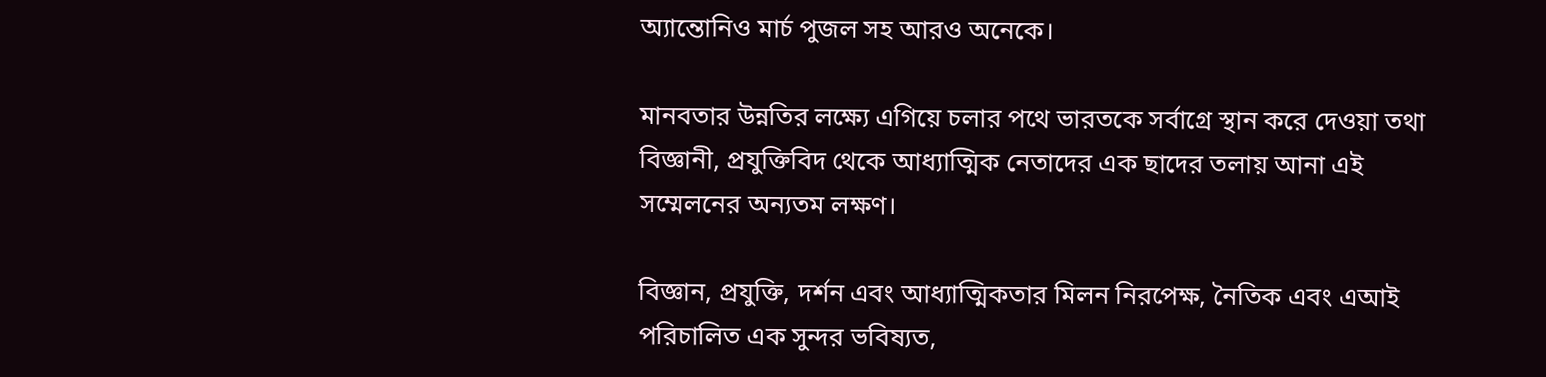অ্যান্তোনিও মার্চ পুজল সহ আরও অনেকে।

মানবতার উন্নতির লক্ষ্যে এগিয়ে চলার পথে ভারতকে সর্বাগ্রে স্থান করে দেওয়া তথা বিজ্ঞানী, প্রযুক্তিবিদ থেকে আধ্যাত্মিক নেতাদের এক ছাদের তলায় আনা এই সম্মেলনের অন্যতম লক্ষণ।

বিজ্ঞান, প্রযুক্তি, দর্শন এবং আধ্যাত্মিকতার মিলন নিরপেক্ষ, নৈতিক এবং এআই পরিচালিত এক সুন্দর ভবিষ্যত,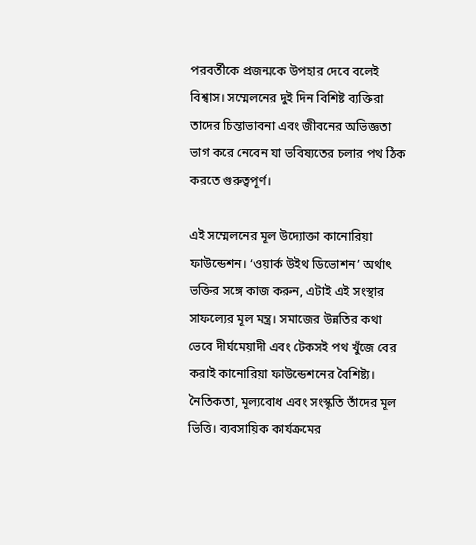পরবর্তীকে প্রজন্মকে উপহার দেবে বলেই বিশ্বাস। সম্মেলনের দুই দিন বিশিষ্ট ব্যক্তিরা তাদের চিন্তাভাবনা এবং জীবনের অভিজ্ঞতা ভাগ করে নেবেন যা ভবিষ্যতের চলার পথ ঠিক করতে গুরুত্বপূর্ণ।

এই সম্মেলনের মূল উদ্যোক্তা কানোরিয়া ফাউন্ডেশন। ‘ওয়ার্ক উইথ ডিভোশন’ অর্থাৎ ভক্তির সঙ্গে কাজ করুন, এটাই এই সংস্থার সাফল্যের মূল মন্ত্র। সমাজের উন্নতির কথা ভেবে দীর্ঘমেয়াদী এবং টেকসই পথ খুঁজে বের করাই কানোরিয়া ফাউন্ডেশনের বৈশিষ্ট্য। নৈতিকতা, মূল্যবোধ এবং সংস্কৃতি তাঁদের মূল ভিত্তি। ব্যবসায়িক কার্যক্রমের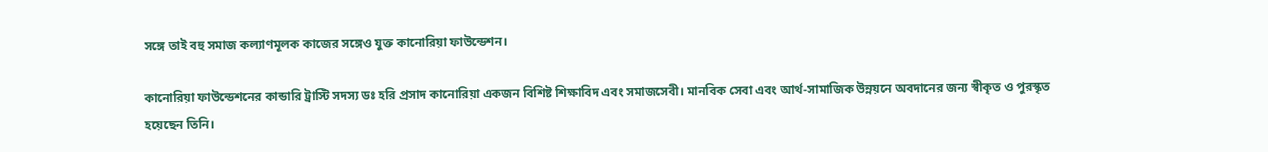সঙ্গে তাই বহু সমাজ কল্যাণমূলক কাজের সঙ্গেও যুক্ত কানোরিয়া ফাউন্ডেশন।

কানোরিয়া ফাউন্ডেশনের কান্ডারি ট্রাস্টি সদস্য ডঃ হরি প্রসাদ কানোরিয়া একজন বিশিষ্ট শিক্ষাবিদ এবং সমাজসেবী। মানবিক সেবা এবং আর্থ-সামাজিক উন্নয়নে অবদানের জন্য স্বীকৃত ও পুরস্কৃত হয়েছেন তিনি।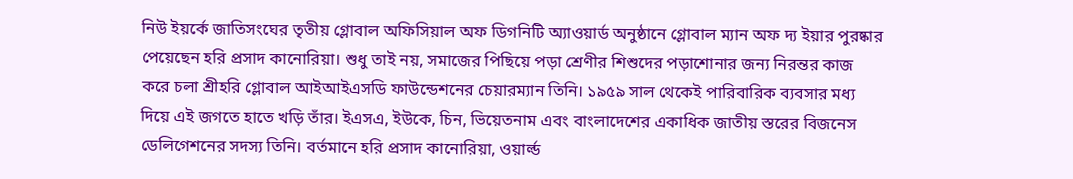নিউ ইয়র্কে জাতিসংঘের তৃতীয় গ্লোবাল অফিসিয়াল অফ ডিগনিটি অ্যাওয়ার্ড অনুষ্ঠানে গ্লোবাল ম্যান অফ দ্য ইয়ার পুরষ্কার পেয়েছেন হরি প্রসাদ কানোরিয়া। শুধু তাই নয়, সমাজের পিছিয়ে পড়া শ্রেণীর শিশুদের পড়াশোনার জন্য নিরন্তর কাজ করে চলা শ্রীহরি গ্লোবাল আইআইএসডি ফাউন্ডেশনের চেয়ারম্যান তিনি। ১৯৫৯ সাল থেকেই পারিবারিক ব্যবসার মধ্য দিয়ে এই জগতে হাতে খড়ি তাঁর। ইএসএ, ইউকে, চিন, ভিয়েতনাম এবং বাংলাদেশের একাধিক জাতীয় স্তরের বিজনেস ডেলিগেশনের সদস্য তিনি। বর্তমানে হরি প্রসাদ কানোরিয়া, ওয়ার্ল্ড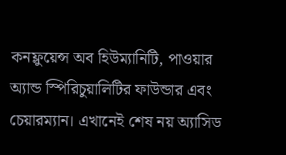কনফ্লুয়েন্স অব হিউম্যানিটি, পাওয়ার অ্যান্ড স্পিরিচুয়ালিটির ফাউন্ডার এবং চেয়ারম্যান। এখানেই শেষ নয় অ্যাসিড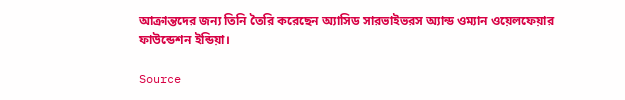আক্রান্তদের জন্য তিনি তৈরি করেছেন অ্যাসিড সারভাইভরস অ্যান্ড ওম্যান ওয়েলফেয়ার ফাউন্ডেশন ইন্ডিয়া।

Source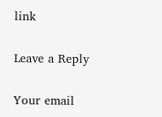link

Leave a Reply

Your email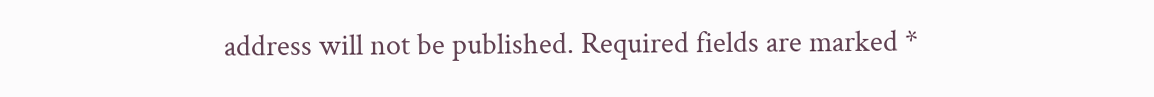address will not be published. Required fields are marked *